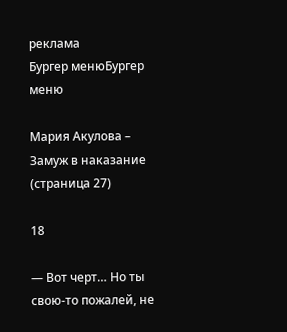реклама
Бургер менюБургер меню

Мария Акулова – Замуж в наказание (страница 27)

18

— Вот черт… Но ты свою-то пожалей, не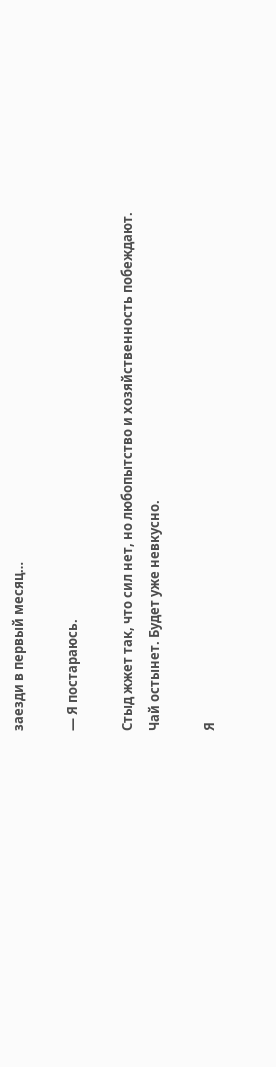заезди в первый месяц…

— Я постараюсь.

Стыд жжет так, что сил нет, но любопытство и хозяйственность побеждают. Чай остынет. Будет уже невкусно.

Я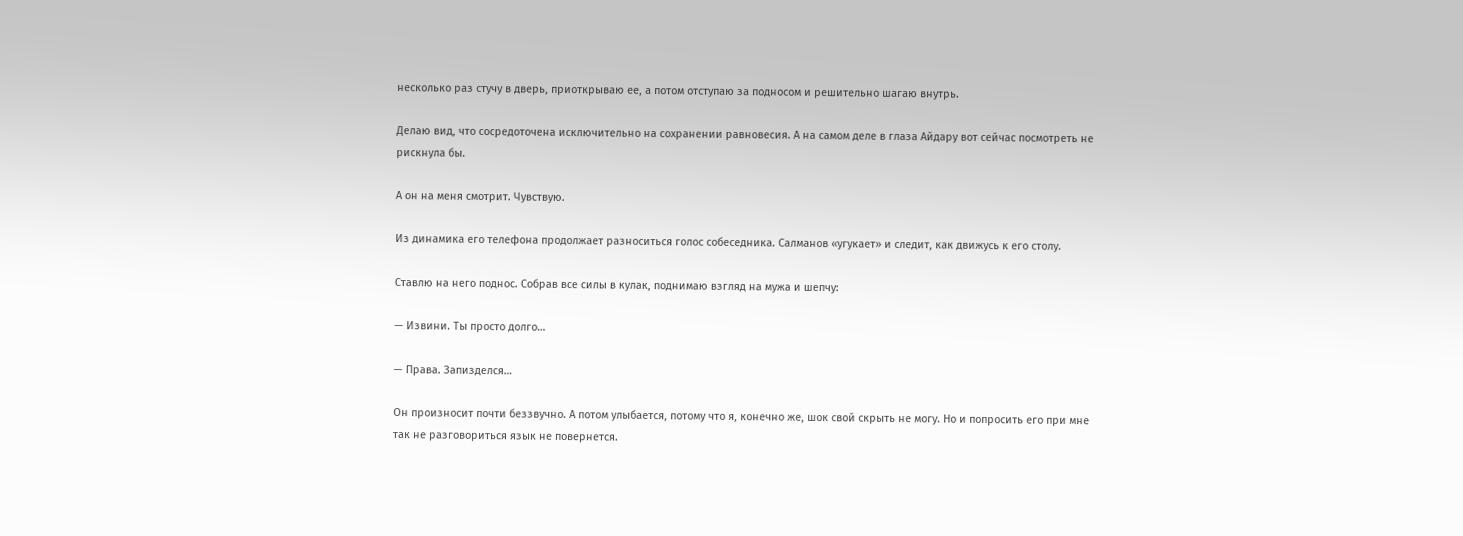несколько раз стучу в дверь, приоткрываю ее, а потом отступаю за подносом и решительно шагаю внутрь.

Делаю вид, что сосредоточена исключительно на сохранении равновесия. А на самом деле в глаза Айдару вот сейчас посмотреть не рискнула бы.

А он на меня смотрит. Чувствую.

Из динамика его телефона продолжает разноситься голос собеседника. Салманов «угукает» и следит, как движусь к его столу.

Ставлю на него поднос. Собрав все силы в кулак, поднимаю взгляд на мужа и шепчу:

— Извини. Ты просто долго…

— Права. Запизделся…

Он произносит почти беззвучно. А потом улыбается, потому что я, конечно же, шок свой скрыть не могу. Но и попросить его при мне так не разговориться язык не повернется.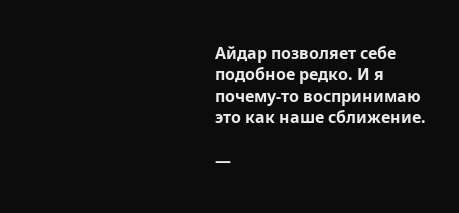Айдар позволяет себе подобное редко. И я почему-то воспринимаю это как наше сближение.

—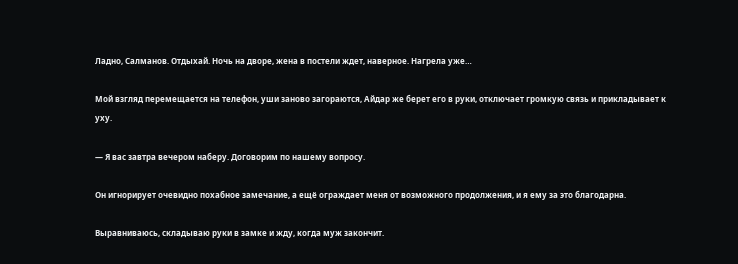Ладно, Салманов. Отдыхай. Ночь на дворе, жена в постели ждет, наверное. Нагрела уже…

Мой взгляд перемещается на телефон, уши заново загораются, Айдар же берет его в руки, отключает громкую связь и прикладывает к уху.

— Я вас завтра вечером наберу. Договорим по нашему вопросу.

Он игнорирует очевидно похабное замечание, а ещё ограждает меня от возможного продолжения, и я ему за это благодарна.

Выравниваюсь, складываю руки в замке и жду, когда муж закончит.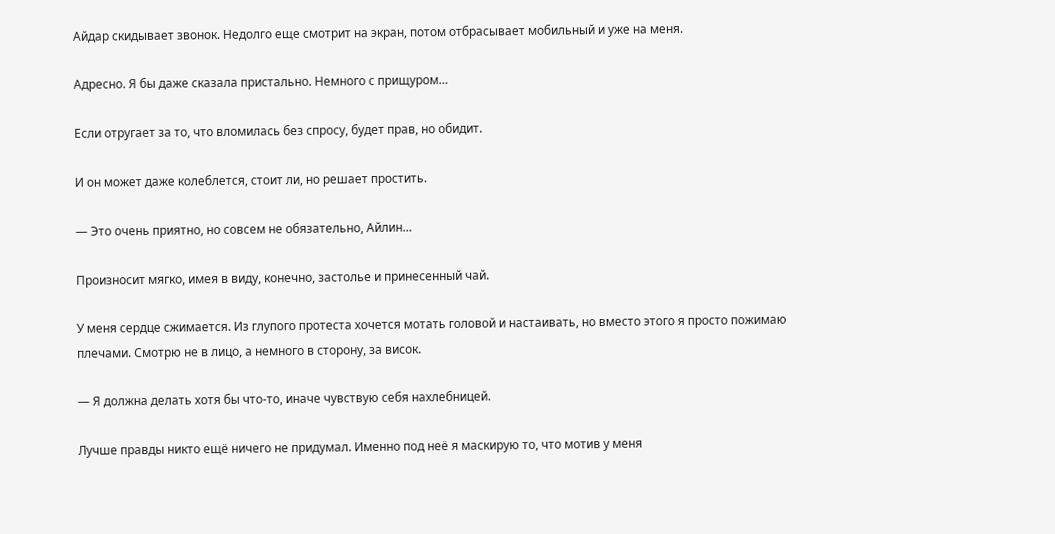Айдар скидывает звонок. Недолго еще смотрит на экран, потом отбрасывает мобильный и уже на меня.

Адресно. Я бы даже сказала пристально. Немного с прищуром…

Если отругает за то, что вломилась без спросу, будет прав, но обидит.

И он может даже колеблется, стоит ли, но решает простить.

— Это очень приятно, но совсем не обязательно, Айлин…

Произносит мягко, имея в виду, конечно, застолье и принесенный чай.

У меня сердце сжимается. Из глупого протеста хочется мотать головой и настаивать, но вместо этого я просто пожимаю плечами. Смотрю не в лицо, а немного в сторону, за висок.

— Я должна делать хотя бы что-то, иначе чувствую себя нахлебницей.

Лучше правды никто ещё ничего не придумал. Именно под неё я маскирую то, что мотив у меня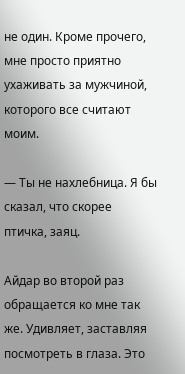не один. Кроме прочего, мне просто приятно ухаживать за мужчиной, которого все считают моим.

— Ты не нахлебница. Я бы сказал, что скорее птичка, заяц.

Айдар во второй раз обращается ко мне так же. Удивляет, заставляя посмотреть в глаза. Это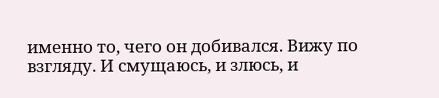именно то, чего он добивался. Вижу по взгляду. И смущаюсь, и злюсь, и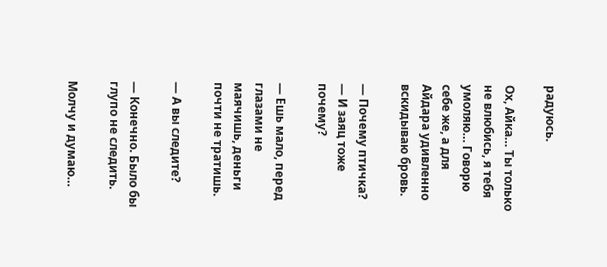радуюсь.

Ох, Айка… Ты только не влюбись, я тебя умоляю… Говорю себе же, а для Айдара удивленно вскидываю бровь.

— Почему птичка? — И заяц тоже почему?

— Ешь мало, перед глазами не маячишь, деньги почти не тратишь.

— А вы следите?

— Конечно. Было бы глупо не следить.

Молчу и думаю…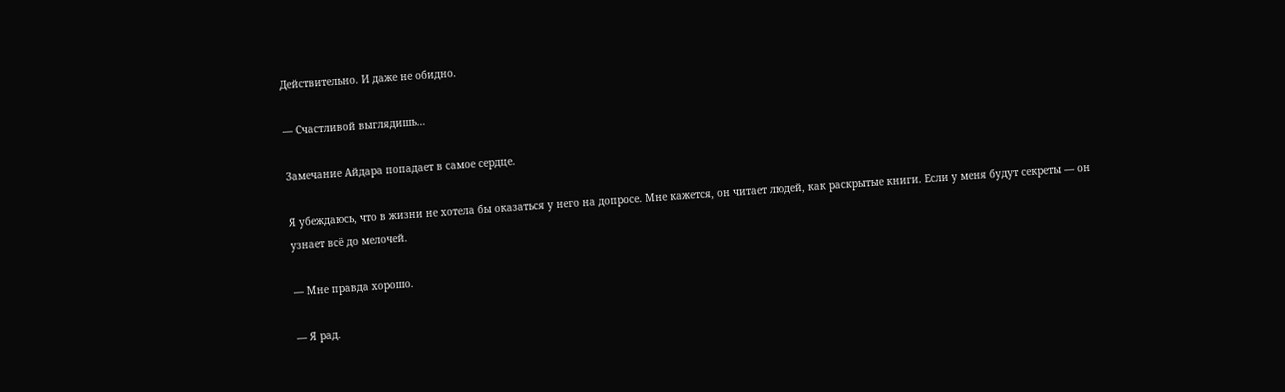Действительно. И даже не обидно.

— Счастливой выглядишь…

Замечание Айдара попадает в самое сердце.

Я убеждаюсь, что в жизни не хотела бы оказаться у него на допросе. Мне кажется, он читает людей, как раскрытые книги. Если у меня будут секреты — он узнает всё до мелочей.

— Мне правда хорошо.

— Я рад.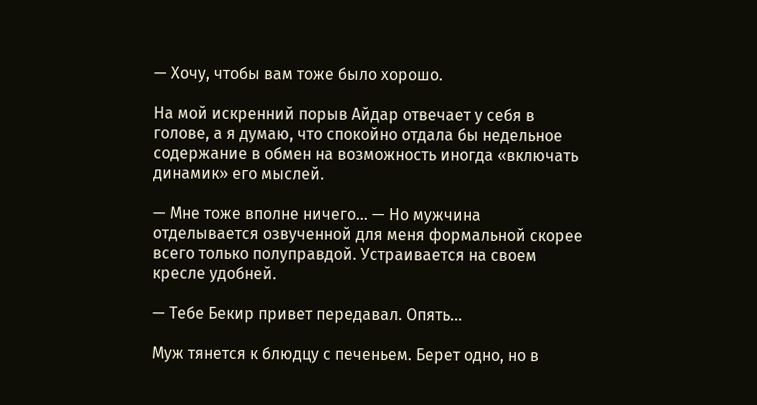— Хочу, чтобы вам тоже было хорошо.

На мой искренний порыв Айдар отвечает у себя в голове, а я думаю, что спокойно отдала бы недельное содержание в обмен на возможность иногда «включать динамик» его мыслей.

— Мне тоже вполне ничего… — Но мужчина отделывается озвученной для меня формальной скорее всего только полуправдой. Устраивается на своем кресле удобней.

— Тебе Бекир привет передавал. Опять…

Муж тянется к блюдцу с печеньем. Берет одно, но в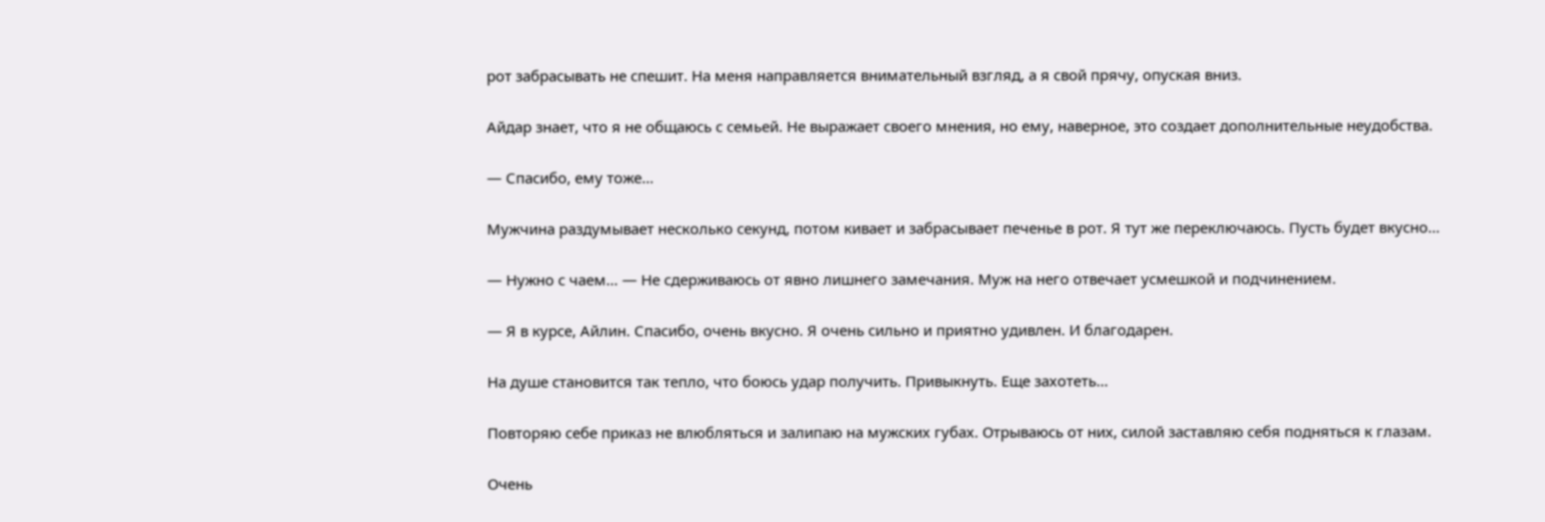рот забрасывать не спешит. На меня направляется внимательный взгляд, а я свой прячу, опуская вниз.

Айдар знает, что я не общаюсь с семьей. Не выражает своего мнения, но ему, наверное, это создает дополнительные неудобства.

— Спасибо, ему тоже…

Мужчина раздумывает несколько секунд, потом кивает и забрасывает печенье в рот. Я тут же переключаюсь. Пусть будет вкусно…

— Нужно с чаем… — Не сдерживаюсь от явно лишнего замечания. Муж на него отвечает усмешкой и подчинением.

— Я в курсе, Айлин. Спасибо, очень вкусно. Я очень сильно и приятно удивлен. И благодарен.

На душе становится так тепло, что боюсь удар получить. Привыкнуть. Еще захотеть…

Повторяю себе приказ не влюбляться и залипаю на мужских губах. Отрываюсь от них, силой заставляю себя подняться к глазам.

Очень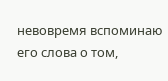невовремя вспоминаю его слова о том,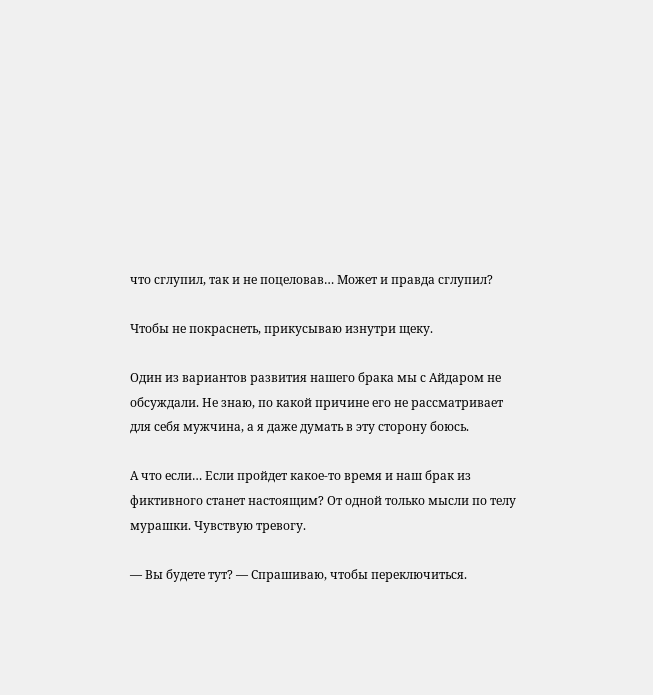что сглупил, так и не поцеловав… Может и правда сглупил?

Чтобы не покраснеть, прикусываю изнутри щеку.

Один из вариантов развития нашего брака мы с Айдаром не обсуждали. Не знаю, по какой причине его не рассматривает для себя мужчина, а я даже думать в эту сторону боюсь.

А что если… Если пройдет какое-то время и наш брак из фиктивного станет настоящим? От одной только мысли по телу мурашки. Чувствую тревогу.

— Вы будете тут? — Спрашиваю, чтобы переключиться.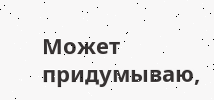Может придумываю,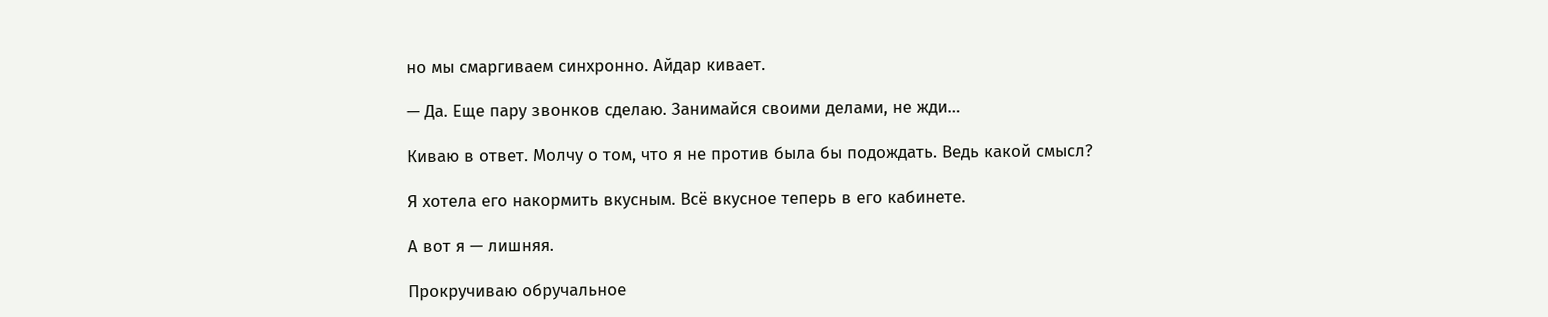но мы смаргиваем синхронно. Айдар кивает.

— Да. Еще пару звонков сделаю. Занимайся своими делами, не жди…

Киваю в ответ. Молчу о том, что я не против была бы подождать. Ведь какой смысл?

Я хотела его накормить вкусным. Всё вкусное теперь в его кабинете.

А вот я — лишняя.

Прокручиваю обручальное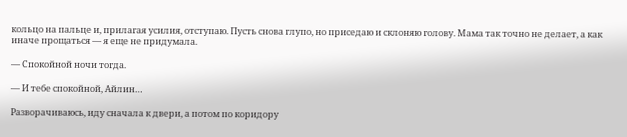кольцо на пальце и, прилагая усилия, отступаю. Пусть снова глупо, но приседаю и склоняю голову. Мама так точно не делает, а как иначе прощаться — я еще не придумала.

— Спокойной ночи тогда.

— И тебе спокойной, Айлин…

Разворачиваюсь, иду сначала к двери, а потом по коридору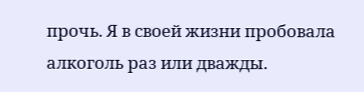прочь. Я в своей жизни пробовала алкоголь раз или дважды.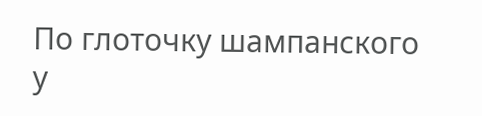По глоточку шампанского у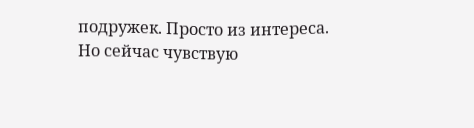подружек. Просто из интереса. Но сейчас чувствую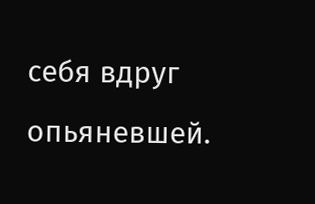себя вдруг опьяневшей.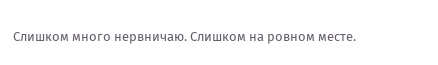Слишком много нервничаю. Слишком на ровном месте.